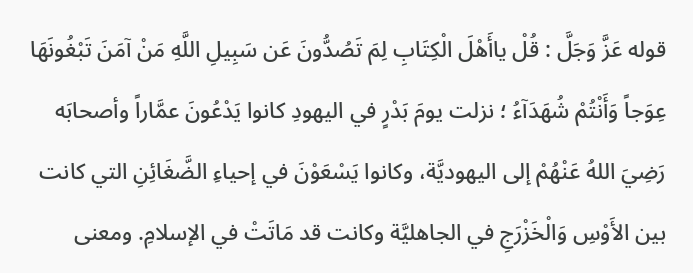قوله عَزَّ وَجَلَّ : قُلْ ياأَهْلَ الْكِتَابِ لِمَ تَصُدُّونَ عَن سَبِيلِ اللَّهِ مَنْ آمَنَ تَبْغُونَهَا عِوَجاً وَأَنْتُمْ شُهَدَآءُ ؛ نزلت يومَ بَدْرٍ في اليهودِ كانوا يَدْعُونَ عمَّاراً وأصحابَه رَضِيَ اللهُ عَنْهُمْ إلى اليهوديَّة، وكانوا يَسْعَوْنَ في إحياءِ الضَّغَائِنِ التي كانت بين الأَوْسِ وَالْخَزْرَجِ في الجاهليَّة وكانت قد مَاتَتْ في الإسلامِ. ومعنى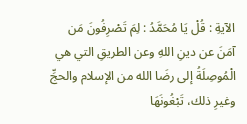الآيةِ : قُلْ يَا مُحَمَّدُ : لِمَ تَصْرِفُونَ مَن آمَنَ عن دينِ اللهِ وعن الطريقِ التي هي الْمُوصِلَةُ إلى رضَا الله من الإسلام والحجِّ وغيرِ ذلك، تَبْغُونَهَا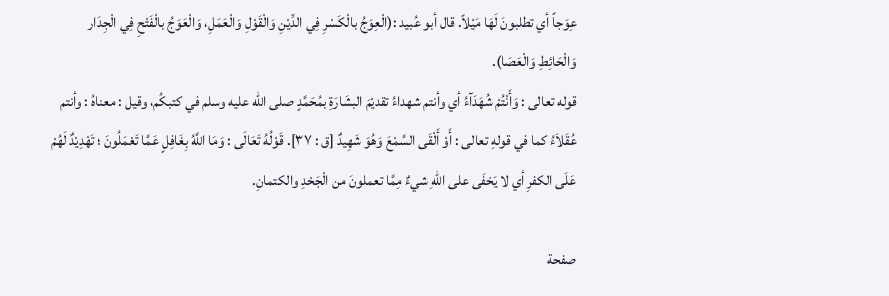عِوَجاً أي تطلبونَ لَهَا مَيْلاً. قال أبو عُبيد :(الْعِوَجُ بالْكَسْرِ فِي الدِّيْنِ وَالْقَوْلِ وَالْعَمَلِ، وَالْعَوَجُ بالْفَتْحِ فِي الْجِدَار وَالْحَائِطِ وَالْعَصَا).
قوله تعالى : وَأَنْتُمْ شُهَدَآءُ أي وأنتم شهداءُ تقديْمَ البشَارَةِ بمُحَمَّدٍ صلى الله عليه وسلم في كتبكُم، وقيل : معناهُ : وأنتم عُقَلاَءُ كما في قولهِ تعالى : أَوْ أَلْقَى السَّمْعَ وَهُوَ شَهِيدٌ [ق : ٣٧]. قَوْلُهُ تَعَالَى : وَمَا اللَّهُ بِغَافِلٍ عَمَّا تَعْمَلُونَ ؛ تَهْدِيْدٌ لَهُمْ عَلَى الكفرِ أي لا يَخفَى على اللهِ شيءٌ مِمَّا تعملونَ من الْجَحْدِ والكتمانِ.

صفحة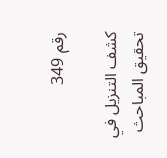رقم 349

كشف التنزيل في تحقيق المباحث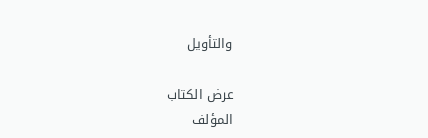والتأويل

عرض الكتاب
المؤلف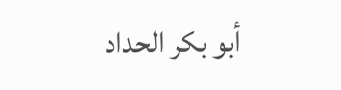أبو بكر الحداد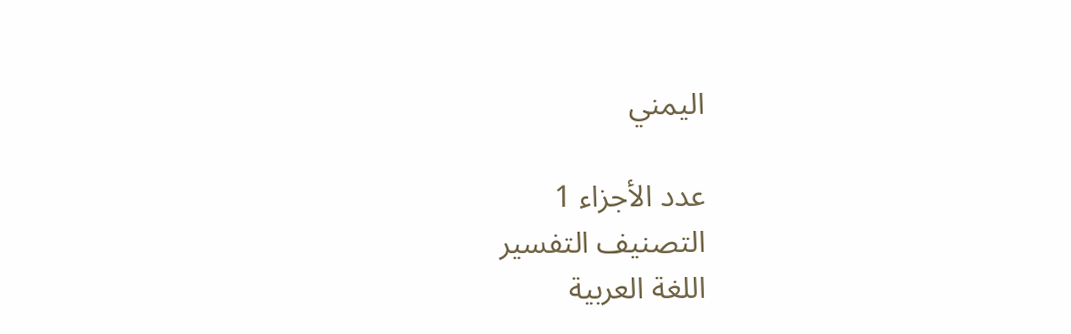اليمني

عدد الأجزاء 1
التصنيف التفسير
اللغة العربية